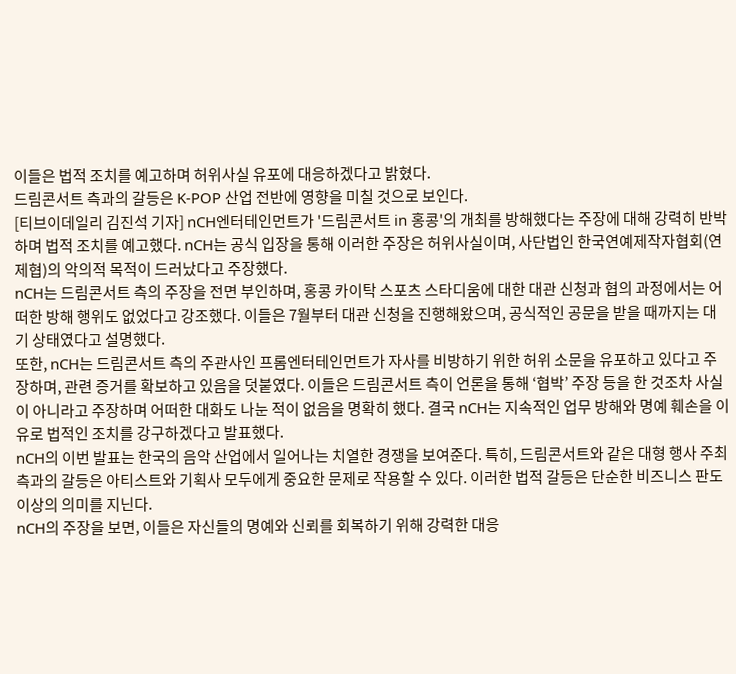이들은 법적 조치를 예고하며 허위사실 유포에 대응하겠다고 밝혔다.
드림콘서트 측과의 갈등은 K-POP 산업 전반에 영향을 미칠 것으로 보인다.
[티브이데일리 김진석 기자] nCH엔터테인먼트가 '드림콘서트 in 홍콩'의 개최를 방해했다는 주장에 대해 강력히 반박하며 법적 조치를 예고했다. nCH는 공식 입장을 통해 이러한 주장은 허위사실이며, 사단법인 한국연예제작자협회(연제협)의 악의적 목적이 드러났다고 주장했다.
nCH는 드림콘서트 측의 주장을 전면 부인하며, 홍콩 카이탁 스포츠 스타디움에 대한 대관 신청과 협의 과정에서는 어떠한 방해 행위도 없었다고 강조했다. 이들은 7월부터 대관 신청을 진행해왔으며, 공식적인 공문을 받을 때까지는 대기 상태였다고 설명했다.
또한, nCH는 드림콘서트 측의 주관사인 프롬엔터테인먼트가 자사를 비방하기 위한 허위 소문을 유포하고 있다고 주장하며, 관련 증거를 확보하고 있음을 덧붙였다. 이들은 드림콘서트 측이 언론을 통해 ‘협박’ 주장 등을 한 것조차 사실이 아니라고 주장하며 어떠한 대화도 나눈 적이 없음을 명확히 했다. 결국 nCH는 지속적인 업무 방해와 명예 훼손을 이유로 법적인 조치를 강구하겠다고 발표했다.
nCH의 이번 발표는 한국의 음악 산업에서 일어나는 치열한 경쟁을 보여준다. 특히, 드림콘서트와 같은 대형 행사 주최 측과의 갈등은 아티스트와 기획사 모두에게 중요한 문제로 작용할 수 있다. 이러한 법적 갈등은 단순한 비즈니스 판도 이상의 의미를 지닌다.
nCH의 주장을 보면, 이들은 자신들의 명예와 신뢰를 회복하기 위해 강력한 대응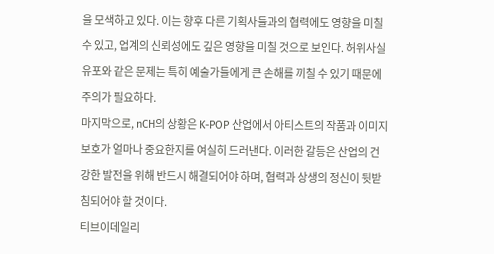을 모색하고 있다. 이는 향후 다른 기획사들과의 협력에도 영향을 미칠 수 있고, 업계의 신뢰성에도 깊은 영향을 미칠 것으로 보인다. 허위사실 유포와 같은 문제는 특히 예술가들에게 큰 손해를 끼칠 수 있기 때문에 주의가 필요하다.
마지막으로, nCH의 상황은 K-POP 산업에서 아티스트의 작품과 이미지 보호가 얼마나 중요한지를 여실히 드러낸다. 이러한 갈등은 산업의 건강한 발전을 위해 반드시 해결되어야 하며, 협력과 상생의 정신이 뒷받침되어야 할 것이다.
티브이데일리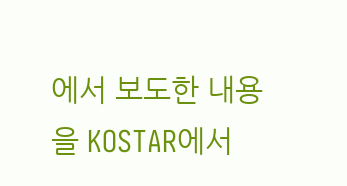에서 보도한 내용을 KOSTAR에서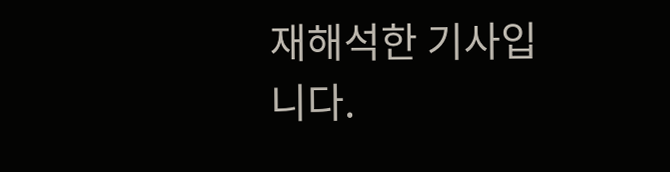재해석한 기사입니다.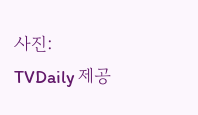사진: TVDaily 제공